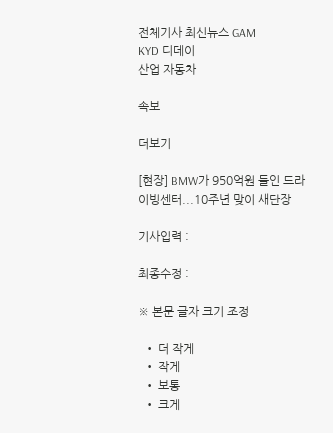전체기사 최신뉴스 GAM
KYD 디데이
산업 자동차

속보

더보기

[현장] BMW가 950억원 들인 드라이빙센터...10주년 맞이 새단장

기사입력 :

최종수정 :

※ 본문 글자 크기 조정

  • 더 작게
  • 작게
  • 보통
  • 크게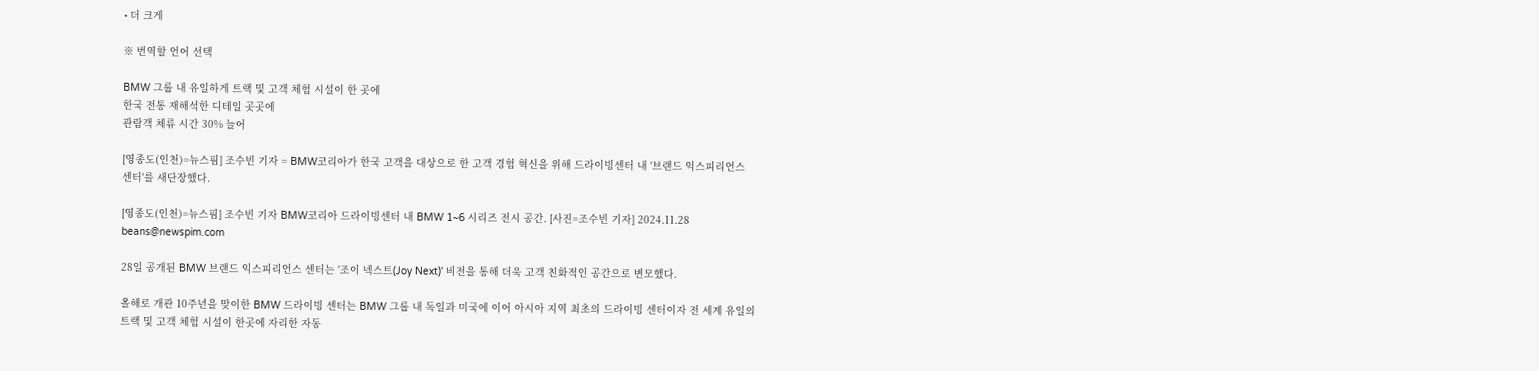• 더 크게

※ 번역할 언어 선택

BMW 그룹 내 유일하게 트랙 및 고객 체험 시설이 한 곳에
한국 전통 재해석한 디테일 곳곳에
관람객 체류 시간 30% 늘어

[영종도(인천)=뉴스핌] 조수빈 기자 = BMW코리아가 한국 고객을 대상으로 한 고객 경험 혁신을 위해 드라이빙센터 내 '브랜드 익스피리언스 센터'를 새단장했다.

[영종도(인천)=뉴스핌] 조수빈 기자 BMW코리아 드라이빙센터 내 BMW 1~6 시리즈 전시 공간. [사진=조수빈 기자] 2024.11.28 beans@newspim.com

28일 공개된 BMW 브랜드 익스피리언스 센터는 '조이 넥스트(Joy Next)' 비전을 통해 더욱 고객 친화적인 공간으로 변모했다.

올해로 개관 10주년을 맞이한 BMW 드라이빙 센터는 BMW 그룹 내 독일과 미국에 이어 아시아 지역 최초의 드라이빙 센터이자 전 세계 유일의 트랙 및 고객 체험 시설이 한곳에 자리한 자동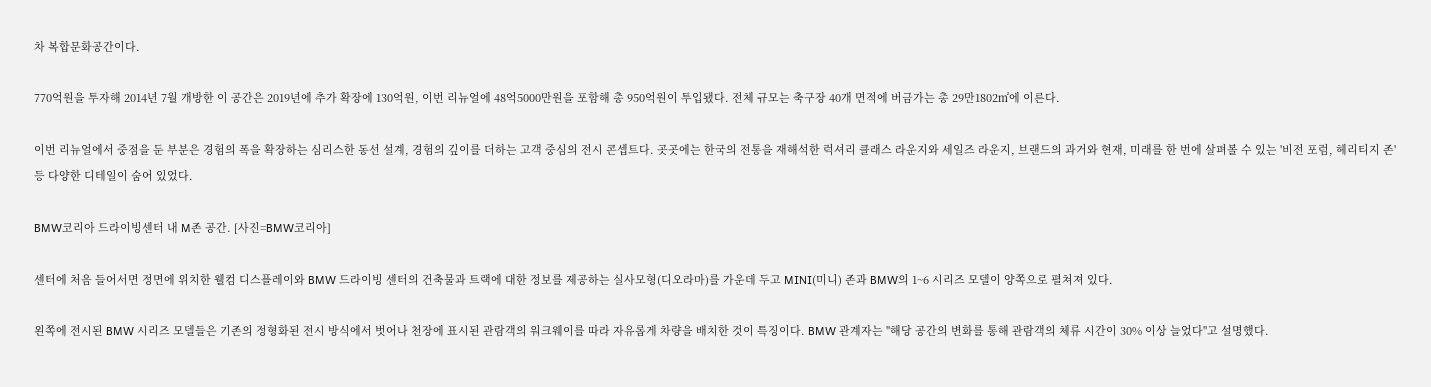차 복합문화공간이다.

770억원을 투자해 2014년 7월 개방한 이 공간은 2019년에 추가 확장에 130억원, 이번 리뉴얼에 48억5000만원을 포함해 총 950억원이 투입됐다. 전체 규모는 축구장 40개 면적에 버금가는 총 29만1802㎡에 이른다.

이번 리뉴얼에서 중점을 둔 부분은 경험의 폭을 확장하는 심리스한 동선 설계, 경험의 깊이를 더하는 고객 중심의 전시 콘셉트다. 곳곳에는 한국의 전통을 재해석한 럭셔리 클래스 라운지와 세일즈 라운지, 브랜드의 과거와 현재, 미래를 한 번에 살펴볼 수 있는 '비전 포럼, 헤리티지 존' 등 다양한 디테일이 숨어 있었다.

BMW코리아 드라이빙센터 내 M존 공간. [사진=BMW코리아]

센터에 처음 들어서면 정면에 위치한 웰컴 디스플레이와 BMW 드라이빙 센터의 건축물과 트랙에 대한 정보를 제공하는 실사모형(디오라마)를 가운데 두고 MINI(미니) 존과 BMW의 1~6 시리즈 모델이 양쪽으로 펼쳐져 있다.

왼쪽에 전시된 BMW 시리즈 모델들은 기존의 정형화된 전시 방식에서 벗어나 천장에 표시된 관람객의 워크웨이를 따라 자유롭게 차량을 배치한 것이 특징이다. BMW 관계자는 "해당 공간의 변화를 통해 관람객의 체류 시간이 30% 이상 늘었다"고 설명했다.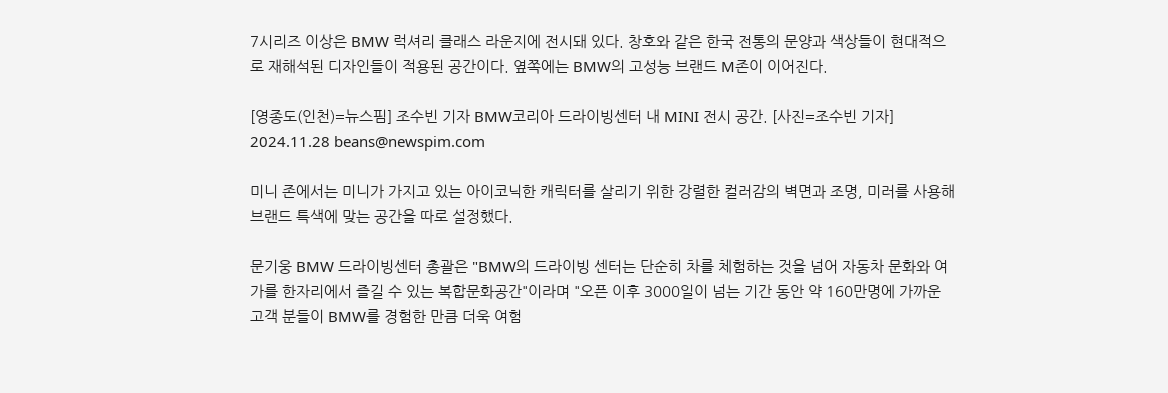7시리즈 이상은 BMW 럭셔리 클래스 라운지에 전시돼 있다. 창호와 같은 한국 전통의 문양과 색상들이 현대적으로 재해석된 디자인들이 적용된 공간이다. 옆쪽에는 BMW의 고성능 브랜드 M존이 이어진다.

[영종도(인천)=뉴스핌] 조수빈 기자 BMW코리아 드라이빙센터 내 MINI 전시 공간. [사진=조수빈 기자] 2024.11.28 beans@newspim.com

미니 존에서는 미니가 가지고 있는 아이코닉한 캐릭터를 살리기 위한 강렬한 컬러감의 벽면과 조명, 미러를 사용해 브랜드 특색에 맞는 공간을 따로 설정했다.

문기웅 BMW 드라이빙센터 총괄은 "BMW의 드라이빙 센터는 단순히 차를 체험하는 것을 넘어 자동차 문화와 여가를 한자리에서 즐길 수 있는 복합문화공간"이라며 "오픈 이후 3000일이 넘는 기간 동안 약 160만명에 가까운 고객 분들이 BMW를 경험한 만큼 더욱 여험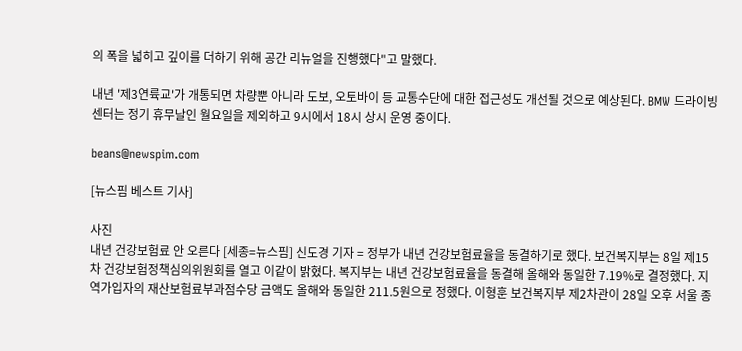의 폭을 넓히고 깊이를 더하기 위해 공간 리뉴얼을 진행했다"고 말했다.

내년 '제3연륙교'가 개통되면 차량뿐 아니라 도보, 오토바이 등 교통수단에 대한 접근성도 개선될 것으로 예상된다. BMW 드라이빙센터는 정기 휴무날인 월요일을 제외하고 9시에서 18시 상시 운영 중이다.

beans@newspim.com

[뉴스핌 베스트 기사]

사진
내년 건강보험료 안 오른다 [세종=뉴스핌] 신도경 기자 = 정부가 내년 건강보험료율을 동결하기로 했다. 보건복지부는 8일 제15차 건강보험정책심의위원회를 열고 이같이 밝혔다. 복지부는 내년 건강보험료율을 동결해 올해와 동일한 7.19%로 결정했다. 지역가입자의 재산보험료부과점수당 금액도 올해와 동일한 211.5원으로 정했다. 이형훈 보건복지부 제2차관이 28일 오후 서울 종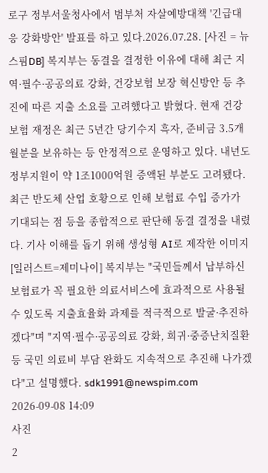로구 정부서울청사에서 범부처 자살예방대책 '긴급대응 강화방안' 발표를 하고 있다.2026.07.28. [사진 = 뉴스핌DB] 복지부는 동결을 결정한 이유에 대해 최근 지역·필수·공공의료 강화, 건강보험 보장 혁신방안 등 추진에 따른 지출 소요를 고려했다고 밝혔다. 현재 건강보험 재정은 최근 5년간 당기수지 흑자, 준비금 3.5개월분을 보유하는 등 안정적으로 운영하고 있다. 내년도 정부지원이 약 1조1000억원 증액된 부분도 고려됐다. 최근 반도체 산업 호황으로 인해 보험료 수입 증가가 기대되는 점 등을 종합적으로 판단해 동결 결정을 내렸다. 기사 이해를 돕기 위해 생성형 AI로 제작한 이미지 [일러스트=제미나이] 복지부는 "국민들께서 납부하신 보험료가 꼭 필요한 의료서비스에 효과적으로 사용될 수 있도록 지출효율화 과제를 적극적으로 발굴·추진하겠다"며 "지역·필수·공공의료 강화, 희귀·중증난치질환 등 국민 의료비 부담 완화도 지속적으로 추진해 나가겠다"고 설명했다. sdk1991@newspim.com 2026-09-08 14:09
사진
2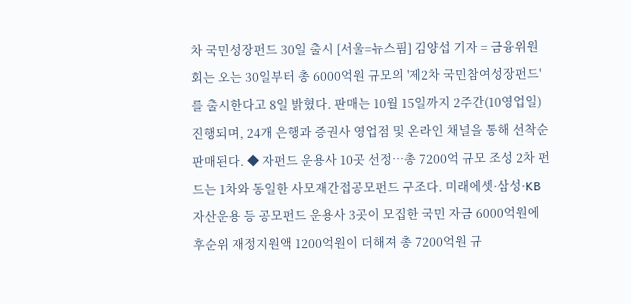차 국민성장펀드 30일 출시 [서울=뉴스핌] 김양섭 기자 = 금융위원회는 오는 30일부터 총 6000억원 규모의 '제2차 국민참여성장펀드'를 출시한다고 8일 밝혔다. 판매는 10월 15일까지 2주간(10영업일) 진행되며, 24개 은행과 증권사 영업점 및 온라인 채널을 통해 선착순 판매된다. ◆ 자펀드 운용사 10곳 선정…총 7200억 규모 조성 2차 펀드는 1차와 동일한 사모재간접공모펀드 구조다. 미래에셋·삼성·KB자산운용 등 공모펀드 운용사 3곳이 모집한 국민 자금 6000억원에 후순위 재정지원액 1200억원이 더해져 총 7200억원 규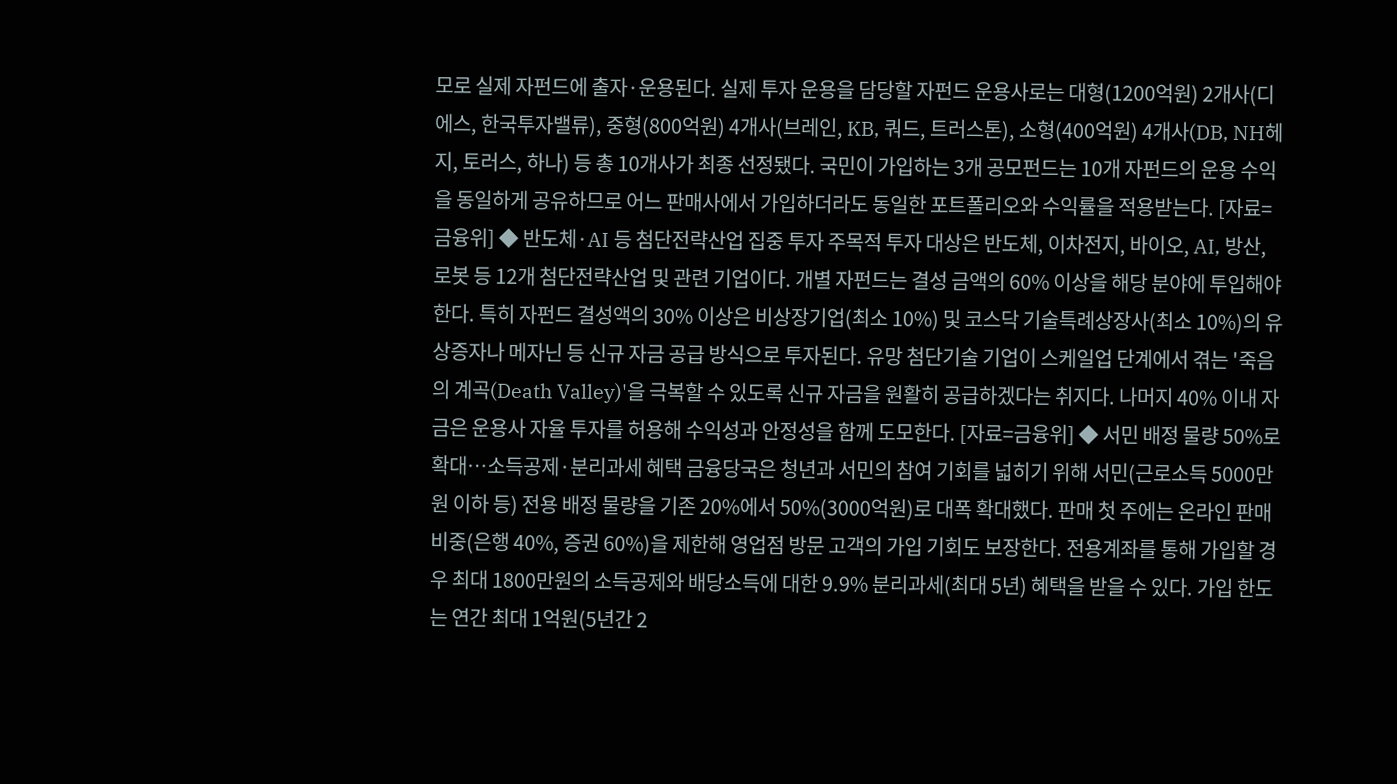모로 실제 자펀드에 출자·운용된다. 실제 투자 운용을 담당할 자펀드 운용사로는 대형(1200억원) 2개사(디에스, 한국투자밸류), 중형(800억원) 4개사(브레인, KB, 쿼드, 트러스톤), 소형(400억원) 4개사(DB, NH헤지, 토러스, 하나) 등 총 10개사가 최종 선정됐다. 국민이 가입하는 3개 공모펀드는 10개 자펀드의 운용 수익을 동일하게 공유하므로 어느 판매사에서 가입하더라도 동일한 포트폴리오와 수익률을 적용받는다. [자료=금융위] ◆ 반도체·AI 등 첨단전략산업 집중 투자 주목적 투자 대상은 반도체, 이차전지, 바이오, AI, 방산, 로봇 등 12개 첨단전략산업 및 관련 기업이다. 개별 자펀드는 결성 금액의 60% 이상을 해당 분야에 투입해야 한다. 특히 자펀드 결성액의 30% 이상은 비상장기업(최소 10%) 및 코스닥 기술특례상장사(최소 10%)의 유상증자나 메자닌 등 신규 자금 공급 방식으로 투자된다. 유망 첨단기술 기업이 스케일업 단계에서 겪는 '죽음의 계곡(Death Valley)'을 극복할 수 있도록 신규 자금을 원활히 공급하겠다는 취지다. 나머지 40% 이내 자금은 운용사 자율 투자를 허용해 수익성과 안정성을 함께 도모한다. [자료=금융위] ◆ 서민 배정 물량 50%로 확대…소득공제·분리과세 혜택 금융당국은 청년과 서민의 참여 기회를 넓히기 위해 서민(근로소득 5000만원 이하 등) 전용 배정 물량을 기존 20%에서 50%(3000억원)로 대폭 확대했다. 판매 첫 주에는 온라인 판매 비중(은행 40%, 증권 60%)을 제한해 영업점 방문 고객의 가입 기회도 보장한다. 전용계좌를 통해 가입할 경우 최대 1800만원의 소득공제와 배당소득에 대한 9.9% 분리과세(최대 5년) 혜택을 받을 수 있다. 가입 한도는 연간 최대 1억원(5년간 2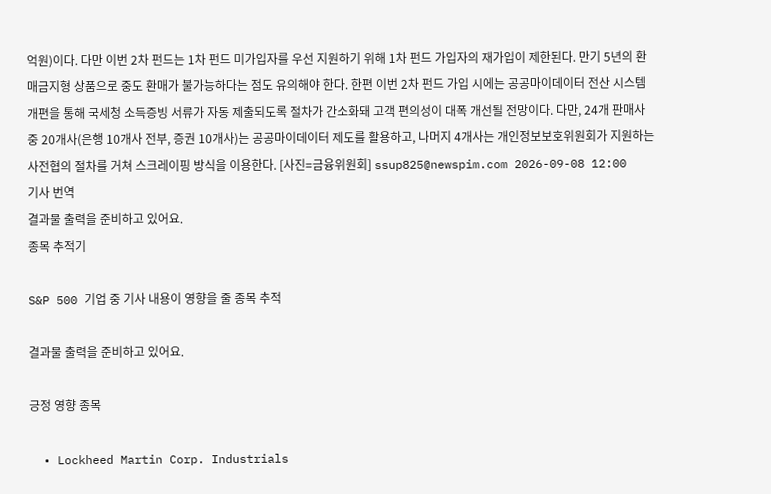억원)이다. 다만 이번 2차 펀드는 1차 펀드 미가입자를 우선 지원하기 위해 1차 펀드 가입자의 재가입이 제한된다. 만기 5년의 환매금지형 상품으로 중도 환매가 불가능하다는 점도 유의해야 한다. 한편 이번 2차 펀드 가입 시에는 공공마이데이터 전산 시스템 개편을 통해 국세청 소득증빙 서류가 자동 제출되도록 절차가 간소화돼 고객 편의성이 대폭 개선될 전망이다. 다만, 24개 판매사 중 20개사(은행 10개사 전부, 증권 10개사)는 공공마이데이터 제도를 활용하고, 나머지 4개사는 개인정보보호위원회가 지원하는 사전협의 절차를 거쳐 스크레이핑 방식을 이용한다. [사진=금융위원회] ssup825@newspim.com 2026-09-08 12:00
기사 번역
결과물 출력을 준비하고 있어요.
종목 추적기

S&P 500 기업 중 기사 내용이 영향을 줄 종목 추적

결과물 출력을 준비하고 있어요.

긍정 영향 종목

  • Lockheed Martin Corp. Industrials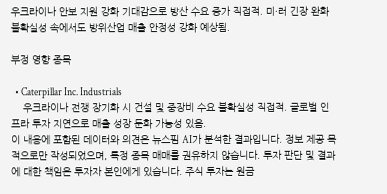우크라이나 안보 지원 강화 기대감으로 방산 수요 증가 직접적. 미·러 긴장 완화 불확실성 속에서도 방위산업 매출 안정성 강화 예상됨.

부정 영향 종목

  • Caterpillar Inc. Industrials
    우크라이나 전쟁 장기화 시 건설 및 중장비 수요 불확실성 직접적. 글로벌 인프라 투자 지연으로 매출 성장 둔화 가능성 있음.
이 내용에 포함된 데이터와 의견은 뉴스핌 AI가 분석한 결과입니다. 정보 제공 목적으로만 작성되었으며, 특정 종목 매매를 권유하지 않습니다. 투자 판단 및 결과에 대한 책임은 투자자 본인에게 있습니다. 주식 투자는 원금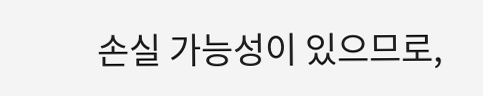손실 가능성이 있으므로,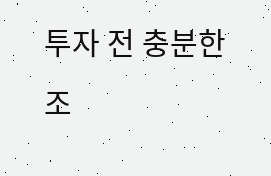투자 전 충분한 조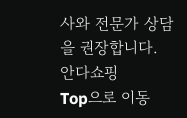사와 전문가 상담을 권장합니다.
안다쇼핑
Top으로 이동